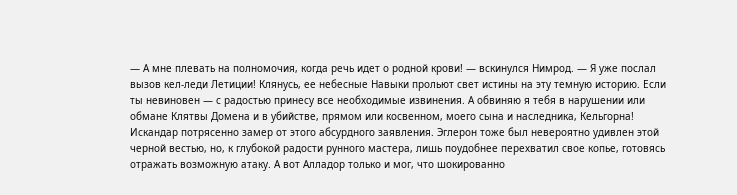— А мне плевать на полномочия, когда речь идет о родной крови! — вскинулся Нимрод. — Я уже послал вызов кел-леди Летиции! Клянусь, ее небесные Навыки прольют свет истины на эту темную историю. Если ты невиновен — с радостью принесу все необходимые извинения. А обвиняю я тебя в нарушении или обмане Клятвы Домена и в убийстве, прямом или косвенном, моего сына и наследника, Кельгорна!
Искандар потрясенно замер от этого абсурдного заявления. Эглерон тоже был невероятно удивлен этой черной вестью, но, к глубокой радости рунного мастера, лишь поудобнее перехватил свое копье, готовясь отражать возможную атаку. А вот Алладор только и мог, что шокированно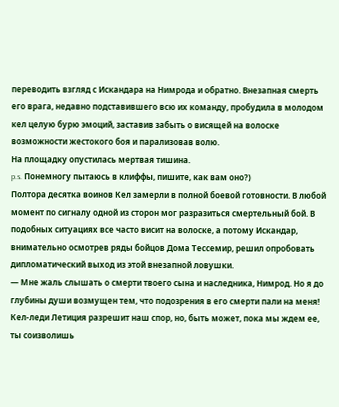переводить взгляд с Искандара на Нимрода и обратно. Внезапная смерть его врага, недавно подставившего всю их команду, пробудила в молодом кел целую бурю эмоций, заставив забыть о висящей на волоске возможности жестокого боя и парализовав волю.
На площадку опустилась мертвая тишина.
p.s. Понемногу пытаюсь в клиффы, пишите, как вам оно?)
Полтора десятка воинов Кел замерли в полной боевой готовности. В любой момент по сигналу одной из сторон мог разразиться смертельный бой. В подобных ситуациях все часто висит на волоске, а потому Искандар, внимательно осмотрев ряды бойцов Дома Тессемир, решил опробовать дипломатический выход из этой внезапной ловушки.
— Мне жаль слышать о смерти твоего сына и наследника, Нимрод. Но я до глубины души возмущен тем, что подозрения в его смерти пали на меня! Кел-леди Летиция разрешит наш спор, но, быть может, пока мы ждем ее, ты соизволишь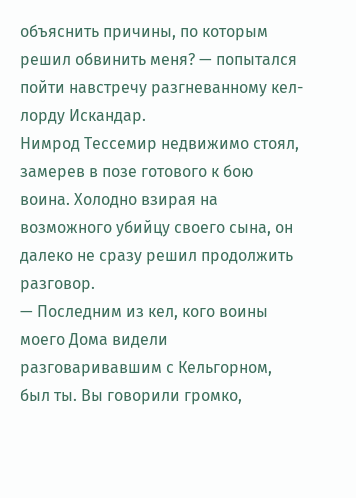объяснить причины, по которым решил обвинить меня? — попытался пойти навстречу разгневанному кел-лорду Искандар.
Нимрод Тессемир недвижимо стоял, замерев в позе готового к бою воина. Холодно взирая на возможного убийцу своего сына, он далеко не сразу решил продолжить разговор.
— Последним из кел, кого воины моего Дома видели разговаривавшим с Кельгорном, был ты. Вы говорили громко,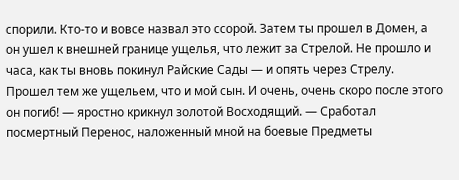спорили. Кто-то и вовсе назвал это ссорой. Затем ты прошел в Домен, а он ушел к внешней границе ущелья, что лежит за Стрелой. Не прошло и часа, как ты вновь покинул Райские Сады — и опять через Стрелу. Прошел тем же ущельем, что и мой сын. И очень, очень скоро после этого он погиб! — яростно крикнул золотой Восходящий. — Сработал посмертный Перенос, наложенный мной на боевые Предметы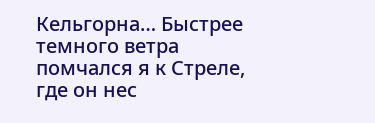Кельгорна… Быстрее темного ветра помчался я к Стреле, где он нес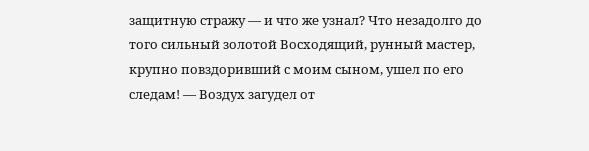защитную стражу — и что же узнал? Что незадолго до того сильный золотой Восходящий, рунный мастер, крупно повздоривший с моим сыном, ушел по его следам! — Воздух загудел от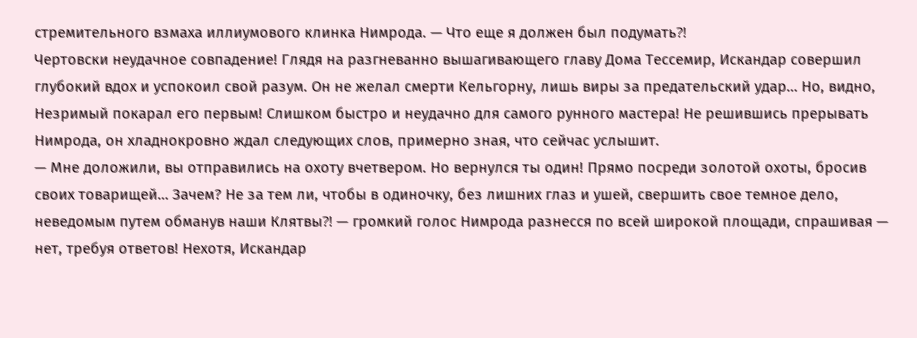стремительного взмаха иллиумового клинка Нимрода. — Что еще я должен был подумать⁈
Чертовски неудачное совпадение! Глядя на разгневанно вышагивающего главу Дома Тессемир, Искандар совершил глубокий вдох и успокоил свой разум. Он не желал смерти Кельгорну, лишь виры за предательский удар… Но, видно, Незримый покарал его первым! Слишком быстро и неудачно для самого рунного мастера! Не решившись прерывать Нимрода, он хладнокровно ждал следующих слов, примерно зная, что сейчас услышит.
— Мне доложили, вы отправились на охоту вчетвером. Но вернулся ты один! Прямо посреди золотой охоты, бросив своих товарищей… Зачем? Не за тем ли, чтобы в одиночку, без лишних глаз и ушей, свершить свое темное дело, неведомым путем обманув наши Клятвы⁈ — громкий голос Нимрода разнесся по всей широкой площади, спрашивая — нет, требуя ответов! Нехотя, Искандар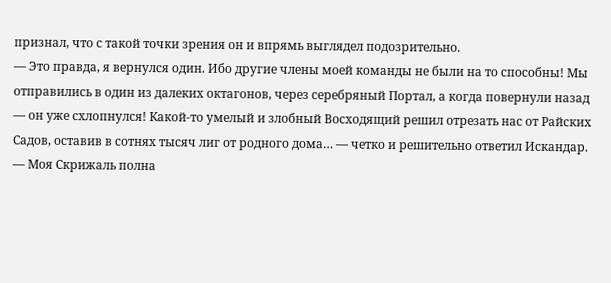признал, что с такой точки зрения он и впрямь выглядел подозрительно.
— Это правда, я вернулся один. Ибо другие члены моей команды не были на то способны! Мы отправились в один из далеких октагонов, через серебряный Портал, а когда повернули назад — он уже схлопнулся! Какой-то умелый и злобный Восходящий решил отрезать нас от Райских Садов, оставив в сотнях тысяч лиг от родного дома… — четко и решительно ответил Искандар. — Моя Скрижаль полна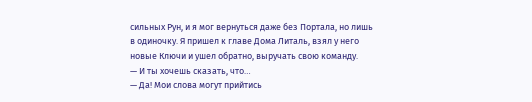сильных Рун, и я мог вернуться даже без Портала, но лишь в одиночку. Я пришел к главе Дома Литаль, взял у него новые Ключи и ушел обратно, выручать свою команду.
— И ты хочешь сказать, что…
— Да! Мои слова могут прийтись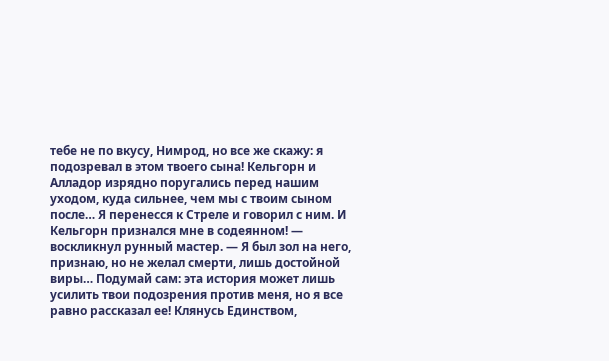тебе не по вкусу, Нимрод, но все же скажу: я подозревал в этом твоего сына! Кельгорн и Алладор изрядно поругались перед нашим уходом, куда сильнее, чем мы с твоим сыном после… Я перенесся к Стреле и говорил с ним. И Кельгорн признался мне в содеянном! — воскликнул рунный мастер. — Я был зол на него, признаю, но не желал смерти, лишь достойной виры… Подумай сам: эта история может лишь усилить твои подозрения против меня, но я все равно рассказал ее! Клянусь Единством,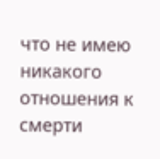что не имею никакого отношения к смерти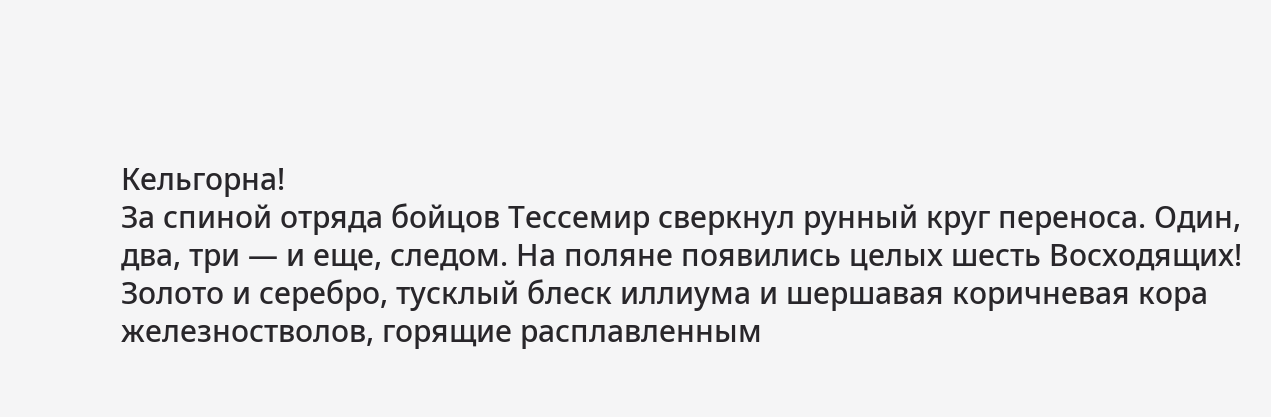Кельгорна!
За спиной отряда бойцов Тессемир сверкнул рунный круг переноса. Один, два, три — и еще, следом. На поляне появились целых шесть Восходящих! Золото и серебро, тусклый блеск иллиума и шершавая коричневая кора железностволов, горящие расплавленным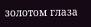золотом глаза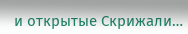и открытые Скрижали…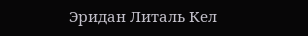Эридан Литаль Кел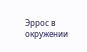Эррос в окружении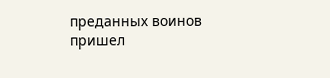преданных воинов пришел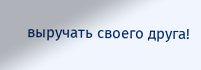выручать своего друга!